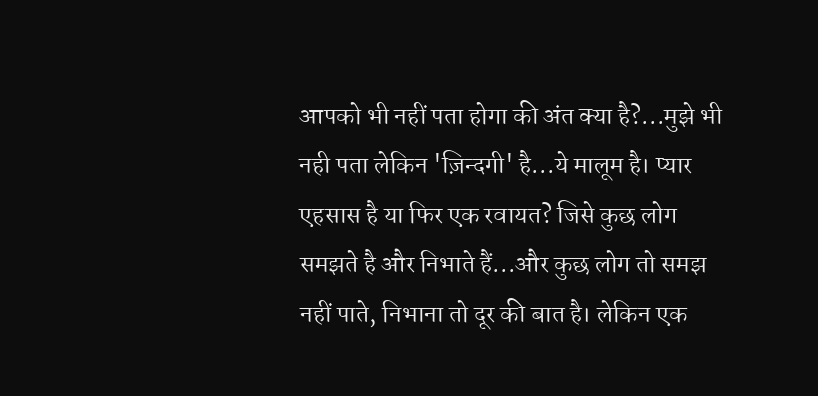आपको भी नहीं पता होगा की अंत क्या है?...मुझे भी नही पता लेकिन 'ज़िन्दगी' है...ये मालूम है। प्यार एहसास है या फिर एक रवायत? जिसे कुछ लोग समझते है और निभाते हैं...और कुछ लोग तो समझ नहीं पाते, निभाना तो दूर की बात है। लेकिन एक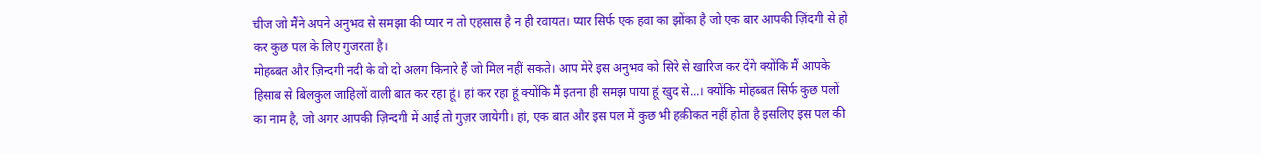चीज जो मैंने अपने अनुभव से समझा की प्यार न तो एहसास है न ही रवायत। प्यार सिर्फ एक हवा का झोंका है जो एक बार आपकी ज़िंदगी से हो कर कुछ पल के लिए गुजरता है।
मोहब्बत और ज़िन्दगी नदी के वो दो अलग किनारे हैं जो मिल नहीं सकते। आप मेरे इस अनुभव को सिरे से खारिज कर देंगे क्योंकि मैं आपके हिसाब से बिलकुल जाहिलों वाली बात कर रहा हूं। हां कर रहा हूं क्योंकि मैं इतना ही समझ पाया हूं खुद से...। क्योंकि मोहब्बत सिर्फ कुछ पलों का नाम है, जो अगर आपकी ज़िन्दगी में आई तो गुज़र जायेगी। हां, एक बात और इस पल में कुछ भी हक़ीकत नहीं होता है इसलिए इस पल की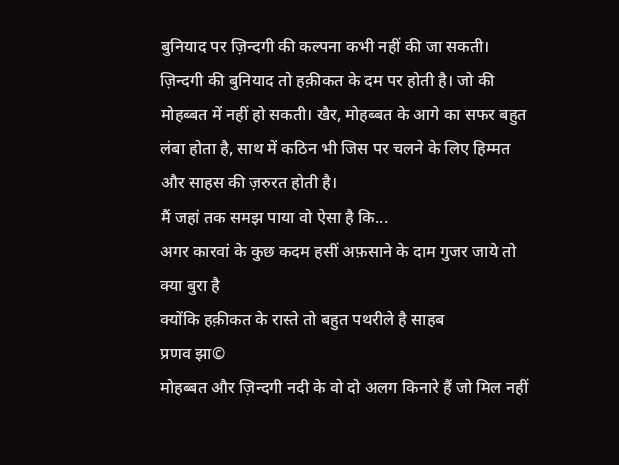बुनियाद पर ज़िन्दगी की कल्पना कभी नहीं की जा सकती। ज़िन्दगी की बुनियाद तो हक़ीकत के दम पर होती है। जो की मोहब्बत में नहीं हो सकती। खैर, मोहब्बत के आगे का सफर बहुत लंबा होता है, साथ में कठिन भी जिस पर चलने के लिए हिम्मत और साहस की ज़रुरत होती है।
मैं जहां तक समझ पाया वो ऐसा है कि...
अगर कारवां के कुछ कदम हसीं अफ़साने के दाम गुजर जाये तो क्या बुरा है
क्योंकि हक़ीकत के रास्ते तो बहुत पथरीले है साहब
प्रणव झा©
मोहब्बत और ज़िन्दगी नदी के वो दो अलग किनारे हैं जो मिल नहीं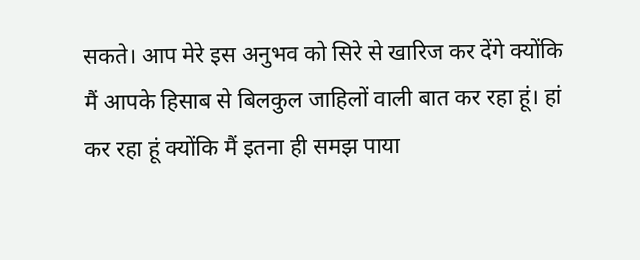सकते। आप मेरे इस अनुभव को सिरे से खारिज कर देंगे क्योंकि मैं आपके हिसाब से बिलकुल जाहिलों वाली बात कर रहा हूं। हां कर रहा हूं क्योंकि मैं इतना ही समझ पाया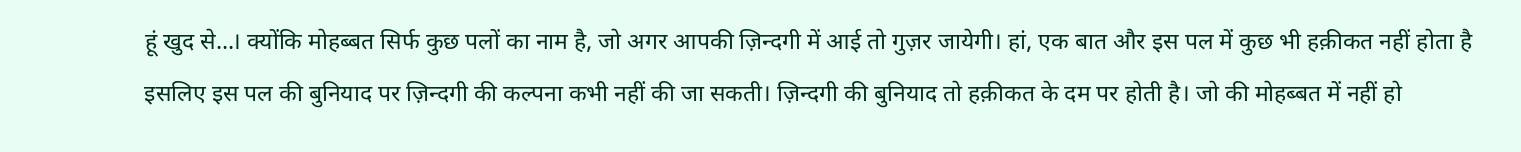हूं खुद से...। क्योंकि मोहब्बत सिर्फ कुछ पलों का नाम है, जो अगर आपकी ज़िन्दगी में आई तो गुज़र जायेगी। हां, एक बात और इस पल में कुछ भी हक़ीकत नहीं होता है इसलिए इस पल की बुनियाद पर ज़िन्दगी की कल्पना कभी नहीं की जा सकती। ज़िन्दगी की बुनियाद तो हक़ीकत के दम पर होती है। जो की मोहब्बत में नहीं हो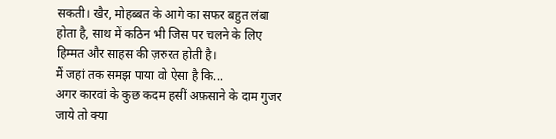सकती। खैर, मोहब्बत के आगे का सफर बहुत लंबा होता है, साथ में कठिन भी जिस पर चलने के लिए हिम्मत और साहस की ज़रुरत होती है।
मैं जहां तक समझ पाया वो ऐसा है कि...
अगर कारवां के कुछ कदम हसीं अफ़साने के दाम गुजर जाये तो क्या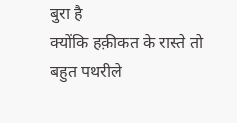बुरा है
क्योंकि हक़ीकत के रास्ते तो बहुत पथरीले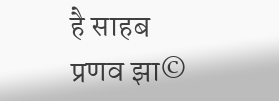है साहब
प्रणव झा©